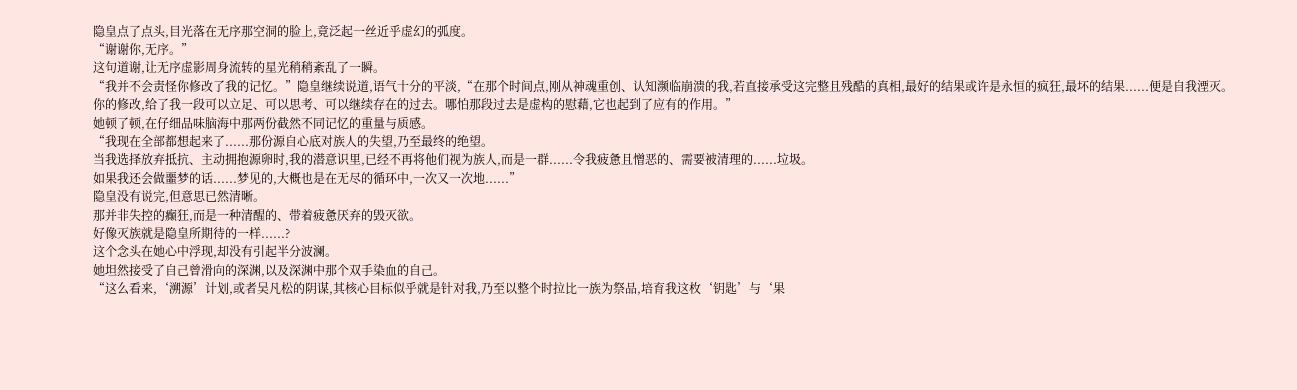隐皇点了点头,目光落在无序那空洞的脸上,竟泛起一丝近乎虚幻的弧度。
“谢谢你,无序。”
这句道谢,让无序虚影周身流转的星光稍稍紊乱了一瞬。
“我并不会责怪你修改了我的记忆。”隐皇继续说道,语气十分的平淡,“在那个时间点,刚从神魂重创、认知濒临崩溃的我,若直接承受这完整且残酷的真相,最好的结果或许是永恒的疯狂,最坏的结果......便是自我湮灭。
你的修改,给了我一段可以立足、可以思考、可以继续存在的过去。哪怕那段过去是虚构的慰藉,它也起到了应有的作用。”
她顿了顿,在仔细品味脑海中那两份截然不同记忆的重量与质感。
“我现在全部都想起来了......那份源自心底对族人的失望,乃至最终的绝望。
当我选择放弃抵抗、主动拥抱源卵时,我的潜意识里,已经不再将他们视为族人,而是一群......令我疲惫且憎恶的、需要被清理的......垃圾。
如果我还会做噩梦的话......梦见的,大概也是在无尽的循环中,一次又一次地......”
隐皇没有说完,但意思已然清晰。
那并非失控的癫狂,而是一种清醒的、带着疲惫厌弃的毁灭欲。
好像灭族就是隐皇所期待的一样......?
这个念头在她心中浮现,却没有引起半分波澜。
她坦然接受了自己曾滑向的深渊,以及深渊中那个双手染血的自己。
“这么看来,‘溯源’计划,或者吴凡松的阴谋,其核心目标似乎就是针对我,乃至以整个时拉比一族为祭品,培育我这枚‘钥匙’与‘果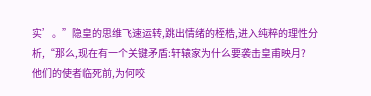实’。”隐皇的思维飞速运转,跳出情绪的桎梏,进入纯粹的理性分析,“那么,现在有一个关键矛盾:轩辕家为什么要袭击皇甫映月?
他们的使者临死前,为何咬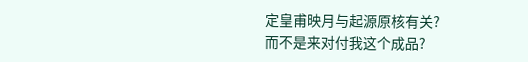定皇甫映月与起源原核有关?
而不是来对付我这个成品?